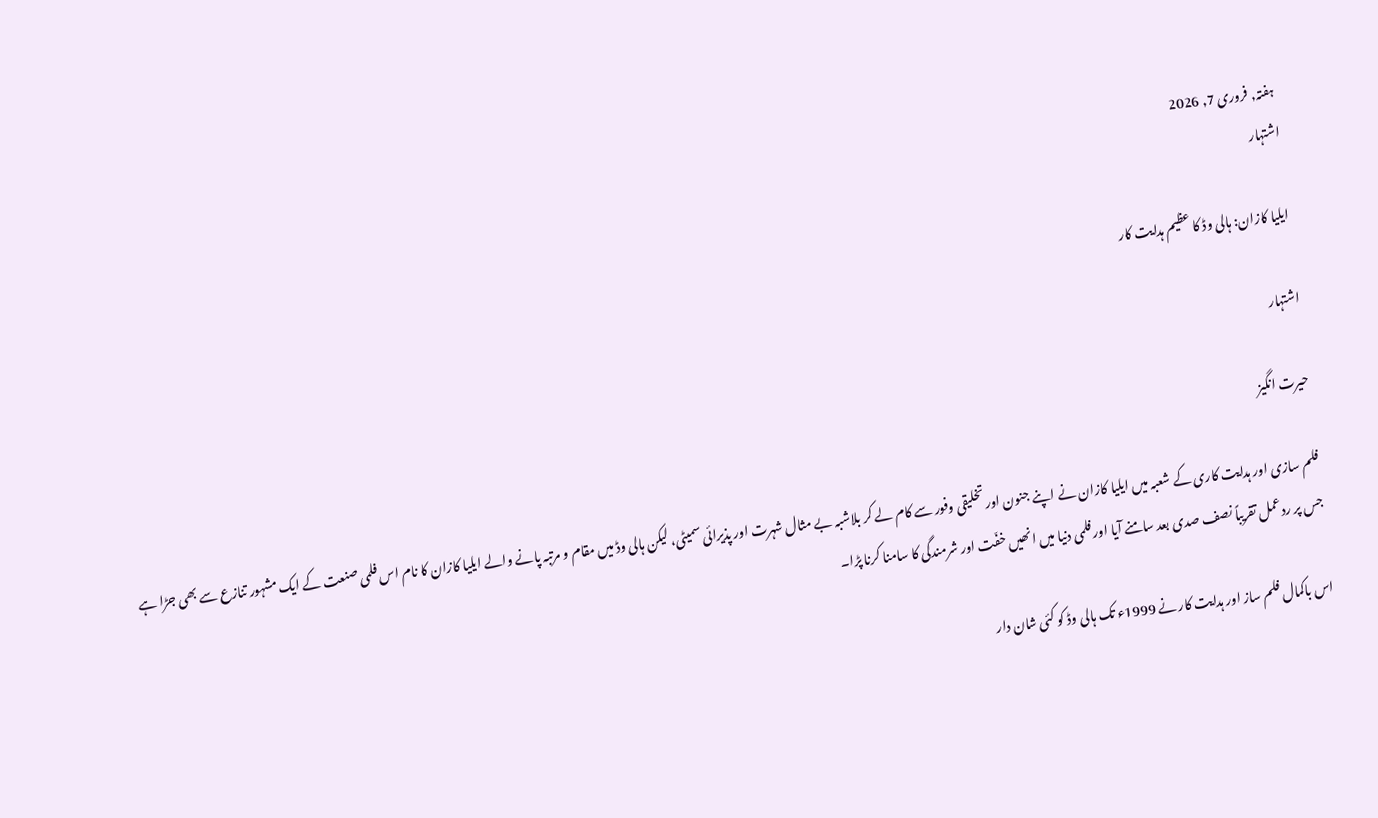ہفتہ, فروری 7, 2026
اشتہار

ایلیا کازان: ہالی وڈ کا عظیم ہدایت کار

اشتہار

حیرت انگیز

فلم سازی اور ہدایت کاری کے شعبہ میں ایلیا کازان نے اپنے جنون اور تخلیقی وفور سے کام لے کر بلاشبہ بے مثال شہرت اور پذیرائی سمیٹی، لیکن ہالی وڈ میں مقام و مرتبہ پانے والے ایلیا کازان کا نام اس فلمی صنعت کے ایک مشہور تنازع سے بھی جڑا ہے جس پر ردعمل تقریباً نصف صدی بعد سامنے آیا اور فلمی دنیا میں انھیں خفّت اور شرمندگی کا سامنا کرنا پڑا۔

اس باکمال فلم ساز اور ہدایت کار نے 1999ء تک ہالی وڈ کو کئی شان دار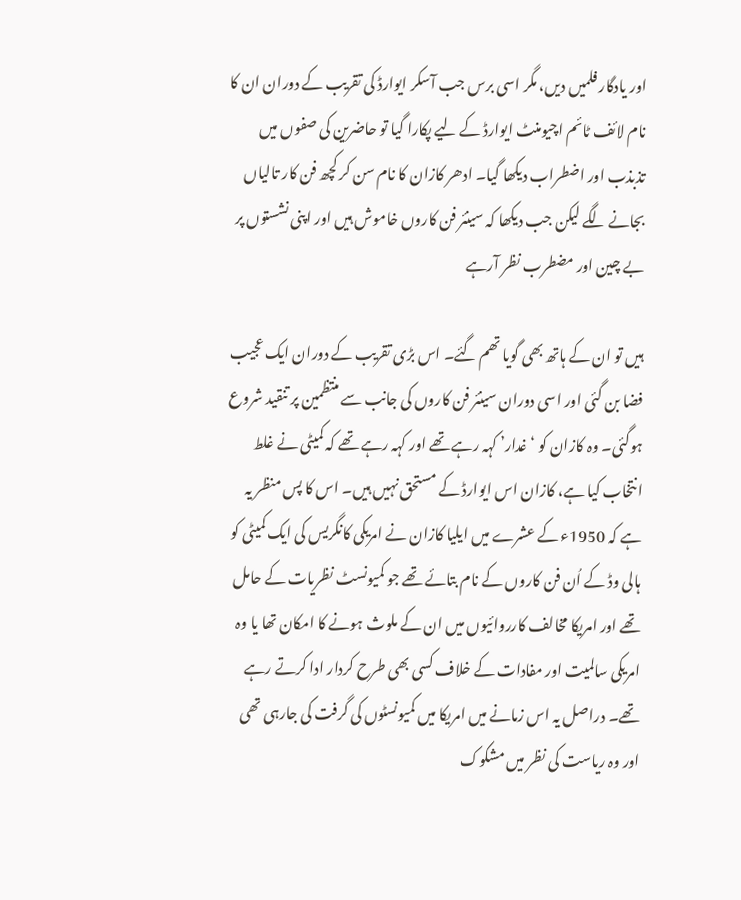اور یادگار فلمیں‌ دیں، مگر اسی برس جب آسکر ایوارڈ کی تقریب کے دوران ان کا نام لائف ٹائم اچیومنٹ ایوارڈ کے لیے پکارا گیا تو حاضرین کی صفوں میں‌ تذبذب اور اضطراب دیکھا گیا۔ ادھر کازان کا نام سن کر کچھ فن کار تالیاں بجانے لگے لیکن جب دیکھا کہ سینئر فن کاروں خاموش ہیں اور اپنی نشستوں پر بے چین اور مضطرب نظر آرہے

ہیں تو ان کے ہاتھ بھی گویا تھم گئے۔ اس بڑی تقریب کے دوران ایک عجیب فضا بن گئی اور اسی دوران سینئر فن کاروں کی جانب سے منتظمین پر تنقید شروع ہوگئی۔ وہ کازان کو ‘غدار’ کہہ رہے تھے اور کہہ رہے تھے کہ کمیٹی نے غلط انتخاب کیا ہے، کازان اس ایوارڈ کے مستحق نہیں‌ ہیں۔ اس کا پس منظر یہ ہے کہ 1950ء کے عشرے میں ایلیا کازان نے امریکی کانگریس کی ایک کمیٹی کو ہالی وڈ کے اُن فن کاروں کے نام بتائے تھے جو کمیونسٹ نظریات کے حامل تھے اور امریکا مخالف کارروائیوں میں ان کے ملوث ہونے کا امکان تھا یا وہ امریکی سالمیت اور مفادات کے خلاف کسی بھی طرح کردار ادا کرتے رہے تھے۔ دراصل یہ اس زمانے میں امریکا میں‌ کمیونسٹوں کی گرفت کی جارہی تھی اور وہ ریاست کی نظر میں مشکوک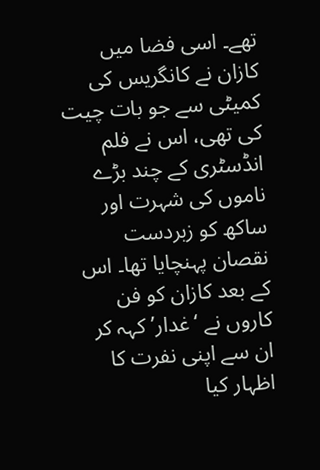تھے۔ اسی فضا میں کازان نے کانگریس کی کمیٹی سے جو بات چیت کی تھی، اس نے فلم انڈسٹری کے چند بڑے ناموں کی شہرت اور ساکھ کو زبردست نقصان پہنچایا تھا۔ اس کے بعد کازان کو فن کاروں نے ‘غدار’ کہہ کر ان سے اپنی نفرت کا اظہار کیا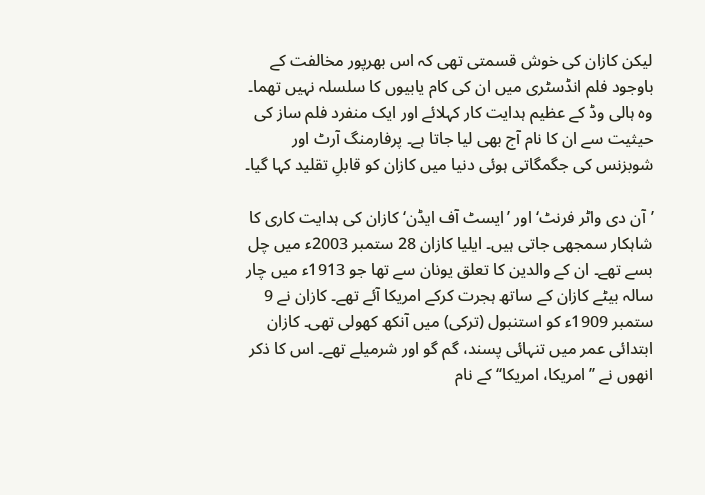لیکن کازان کی خوش قسمتی تھی کہ اس بھرپور مخالفت کے باوجود فلم انڈسٹری میں ان کی کام یابیوں کا سلسلہ نہیں تھما۔ وہ ہالی وڈ کے عظیم ہدایت کار کہلائے اور ایک منفرد فلم ساز کی حیثیت سے ان کا نام آج بھی لیا جاتا ہے۔ پرفارمنگ آرٹ اور شوبزنس کی جگمگاتی ہوئی دنیا میں کازان کو قابلِ تقلید کہا گیا۔

’آن دی واٹر فرنٹ‘ اور ’ایسٹ آف ایڈن‘ کازان کی ہدایت کاری کا شاہکار سمجھی جاتی ہیں۔ ایلیا کازان 28 ستمبر 2003ء میں چل بسے تھے۔ ان کے والدین کا تعلق یونان سے تھا جو 1913ء میں چار سالہ بیٹے کازان کے ساتھ ہجرت کرکے امریکا آئے تھے۔ کازان نے 9 ستمبر 1909ء کو استنبول (ترکی) میں آنکھ کھولی تھی۔ کازان ابتدائی عمر میں‌ تنہائی پسند، گم گو اور شرمیلے تھے۔ اس کا ذکر انھوں نے ’’امریکا، امریکا‘‘ کے نام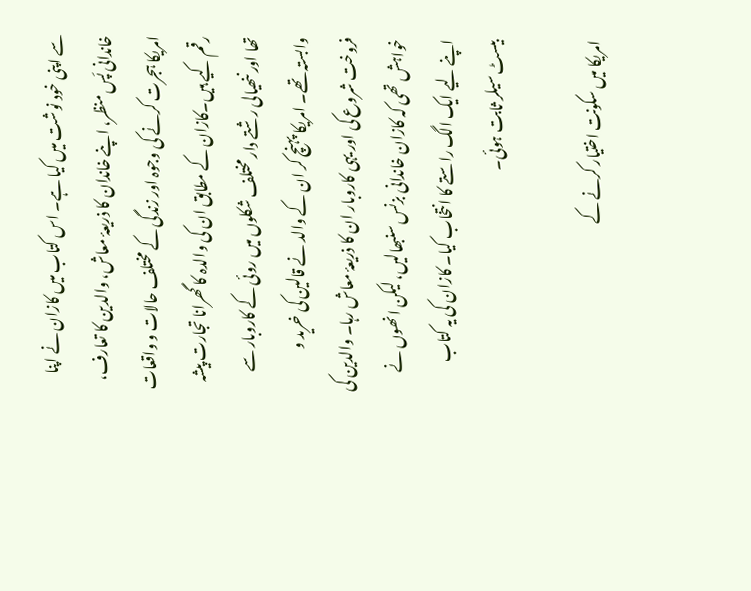سے اپنی خود نوشت میں کیا ہے۔ اس کتاب میں کازان نے اپنا خاندانی پَس منظر، اپنے خاندان کا ذریعۂ معاش، والدین کا تعارف، امریکا ہجرت کرنے کی وجوہ اور زندگی کے مختلف حالات و واقعات رقم کیے ہیں۔کازان کے مطابق ان کی والدہ کا گھرانا تجارت پیشہ تھا اور ننھیالی رشتے دار مختلف شکلوں میں روئی کے کاروبار سے وابستہ تھے۔ امریکا پہنچ کر ان کے والد نے قالین کی خرید و فروخت شروع کی اور یہی کاروبار ان کا ذریعۂ معاش رہا۔ والدین کی خواہش تھی کہ کازان خاندانی بزنس سنبھالیں، لیکن انھوں نے اپنے لیے ایک الگ راستے کا انتخاب کیا۔ کازان کی یہ کتاب بیسٹ سیلر ثابت ہوئی۔

امریکا میں سکونت اختیار کرنے کے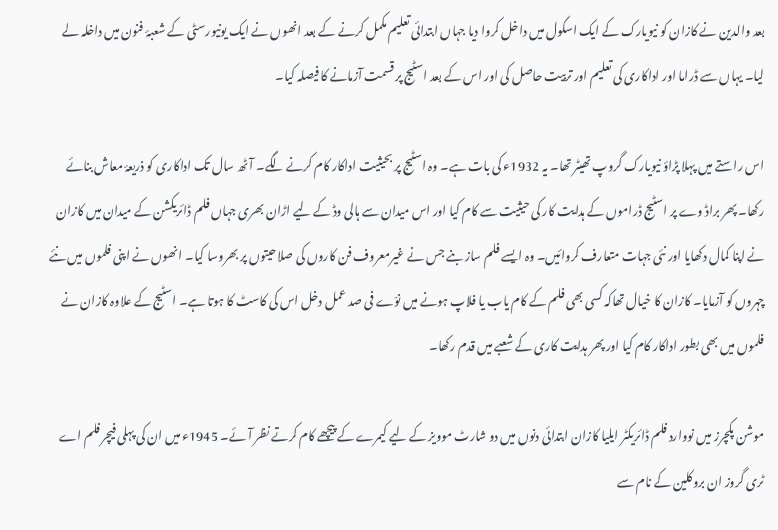بعد والدین نے کازان کو نیویارک کے ایک اسکول میں داخل کروا دیا جہاں ابتدائی تعلیم مکمل کرنے کے بعد انھوں نے ایک یونیورسٹی کے شعبۂ فنون میں داخلہ لے لیا۔ یہاں سے ڈراما اور اداکاری کی تعلیم اور تربیت حاصل کی اور اس کے بعد اسٹیج پر قسمت آزمانے کا فیصلہ کیا۔

اس راستے میں پہلا پڑاؤ نیویارک گروپ تھیٹر تھا۔ یہ 1932ء کی بات ہے۔ وہ اسٹیج پر بحیثیت اداکار کام کرنے لگے۔ آٹھ سال تک اداکاری کو ذریعۂ معاش بنائے رکھا۔ پھر براڈ وے پر اسٹیج ڈراموں کے ہدایت کار کی حیثیت سے کام کیا اور اس میدان سے ہالی وڈ کے لیے اڑان بھری جہاں فلم ڈائریکشن کے میدان میں کازان نے اپنا کمال دکھایا اور نئی جہات متعارف کروائیں۔ وہ ایسے فلم ساز بنے جس نے غیرمعروف فن کاروں کی صلاحیتوں پر بھروسا کیا۔ انھوں نے اپنی فلموں میں نئے چہروں کو آزمایا۔ کازان کا خیال تھاکہ کسی بھی فلم کے کام یاب یا فلاپ ہونے میں نوّے فی صد عمل دخل اس کی کاسٹ کا ہوتا ہے۔ اسٹیج کے علاوہ کازان نے فلموں میں بھی بطور اداکار کام کیا اور پھر ہدایت کاری کے شعبے میں قدم رکھا۔

موشن پکچرز میں نووارد فلم ڈائریکٹر ایلیا کازان ابتدائی دنوں میں دو شارٹ موویز کے لیے کیمرے کے پیچھے کام کرتے نظر آئے۔ 1945ء میں ان کی پہلی فیچر فلم اے ٹری گروز ان بروکلین کے نام سے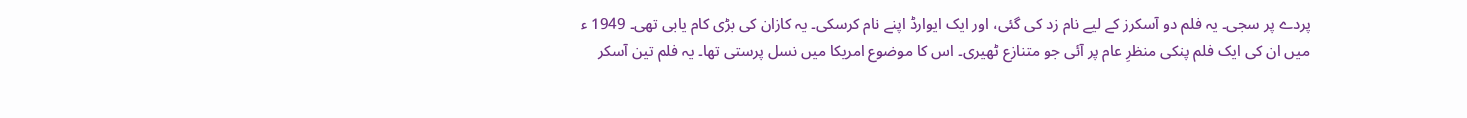پردے پر سجی۔ یہ فلم دو آسکرز کے لیے نام زد کی گئی، اور ایک ایوارڈ اپنے نام کرسکی۔ یہ کازان کی بڑی کام یابی تھی۔ 1949 ء میں ان کی ایک فلم پنکی منظرِ عام پر آئی جو متنازع ٹھیری۔ اس کا موضوع امریکا میں نسل پرستی تھا۔ یہ فلم تین آسکر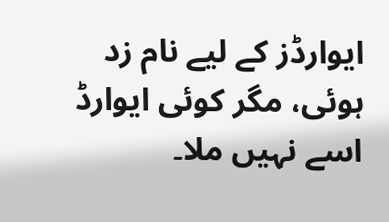ایوارڈز کے لیے نام زد ہوئی، مگر کوئی ایوارڈ اسے نہیں‌ ملا۔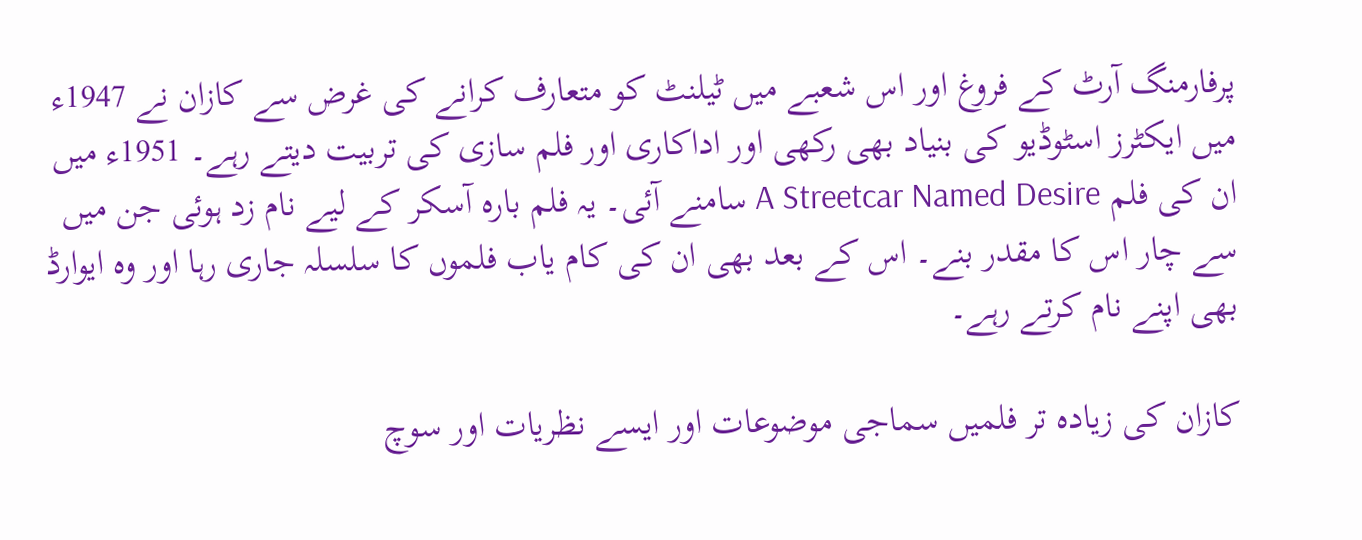پرفارمنگ آرٹ کے فروغ اور اس شعبے میں ٹیلنٹ کو متعارف کرانے کی غرض سے کازان نے 1947ء میں ایکٹرز اسٹوڈیو کی بنیاد بھی رکھی اور اداکاری اور فلم سازی کی تربیت دیتے رہے۔ 1951ء میں ان کی فلم A Streetcar Named Desire سامنے آئی۔ یہ فلم بارہ آسکر کے لیے نام زد ہوئی جن میں سے چار اس کا مقدر بنے۔ اس کے بعد بھی ان کی کام یاب فلموں کا سلسلہ جاری رہا اور وہ ایوارڈ بھی اپنے نام کرتے رہے۔

کازان کی زیادہ تر فلمیں سماجی موضوعات اور ایسے نظریات اور سوچ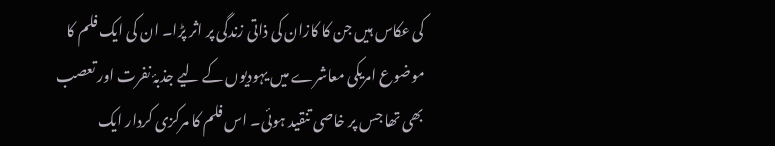کی عکاس ہیں جن کا کازان کی ذاتی زندگی پر اثر پڑا۔ ان کی ایک فلم کا موضوع امریکی معاشرے میں یہودیوں کے لیے جذبۂ نفرت اور تعصب بھی تھا جس پر خاصی تنقید ہوئی۔ اس فلم کا مرکزی کردار ایک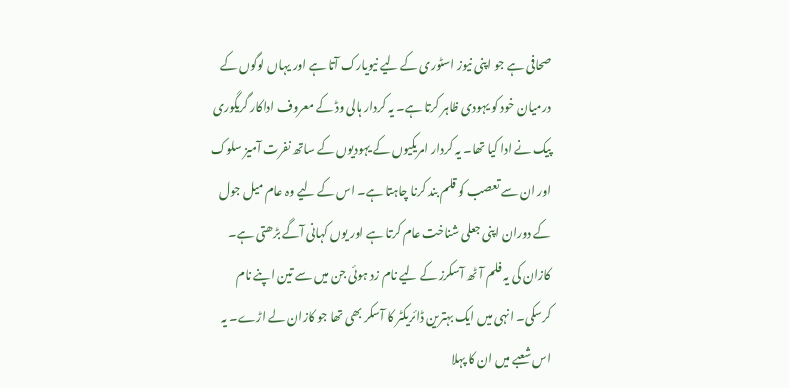صحافی ہے جو اپنی نیوز اسٹوری کے لیے نیویارک آتا ہے اور یہاں لوگوں کے درمیان خود کو یہودی ظاہر کرتا ہے۔ یہ کردار ہالی وڈ کے معروف اداکار گریگوری پیک نے ادا کیا تھا۔ یہ کردار امریکیوں کے یہودیوں کے ساتھ نفرت آمیز سلوک اور ان سے تعصب کو قلم بند کرنا چاہتا ہے۔ اس کے لیے وہ عام میل جول کے دوران اپنی جعلی شناخت عام کرتا ہے اور یوں کہانی آگے بڑھتی ہے۔ کازان کی یہ فلم آٹھ آسکرز کے لیے نام زد ہوئی جن میں سے تین اپنے نام کرسکی۔ انہی میں ایک بہترین ڈائریکٹر کا آسکر بھی تھا جو کازان لے اڑے۔ یہ اس شعبے میں ان کا پہلا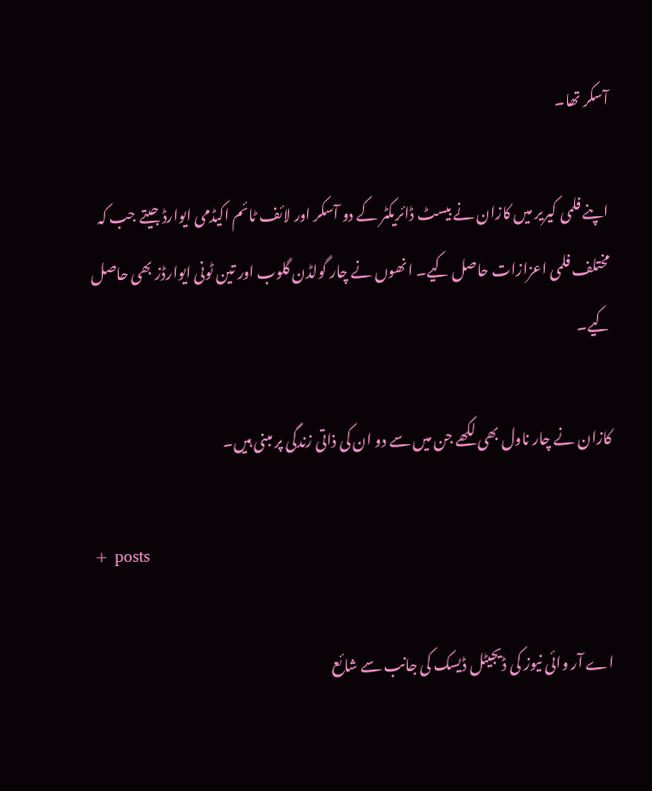آسکر تھا۔

اپنے فلمی کیریر میں کازان نے بیسٹ ڈائریکٹر کے دو آسکر اور لائف ٹائم اکیڈمی ایوارڈ جیتے جب کہ مختلف فلمی اعزازات حاصل کیے۔ انھوں نے چار گولڈن گلوب اور تین ٹونی ایوارڈز بھی حاصل کیے۔

کازان نے چار ناول بھی لکھے جن میں سے دو ان کی ذاتی زندگی پر مبنی ہیں۔

+ posts

اے آر وائی نیوز کی ڈیجیٹل ڈیسک کی جانب سے شائع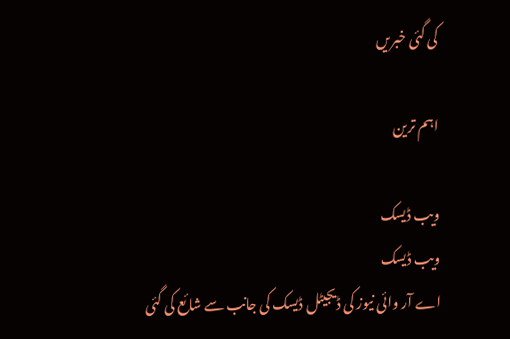کی گئی خبریں

اہم ترین

ویب ڈیسک
ویب ڈیسک
اے آر وائی نیوز کی ڈیجیٹل ڈیسک کی جانب سے شائع کی گئی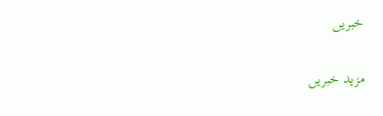خبریں

مزید خبریں